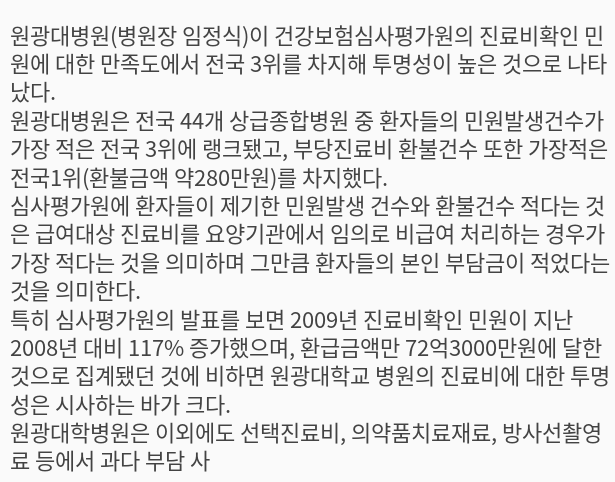원광대병원(병원장 임정식)이 건강보험심사평가원의 진료비확인 민원에 대한 만족도에서 전국 3위를 차지해 투명성이 높은 것으로 나타났다.
원광대병원은 전국 44개 상급종합병원 중 환자들의 민원발생건수가 가장 적은 전국 3위에 랭크됐고, 부당진료비 환불건수 또한 가장적은 전국1위(환불금액 약280만원)를 차지했다.
심사평가원에 환자들이 제기한 민원발생 건수와 환불건수 적다는 것은 급여대상 진료비를 요양기관에서 임의로 비급여 처리하는 경우가 가장 적다는 것을 의미하며 그만큼 환자들의 본인 부담금이 적었다는 것을 의미한다.
특히 심사평가원의 발표를 보면 2009년 진료비확인 민원이 지난 2008년 대비 117% 증가했으며, 환급금액만 72억3000만원에 달한 것으로 집계됐던 것에 비하면 원광대학교 병원의 진료비에 대한 투명성은 시사하는 바가 크다.
원광대학병원은 이외에도 선택진료비, 의약품치료재료, 방사선촬영료 등에서 과다 부담 사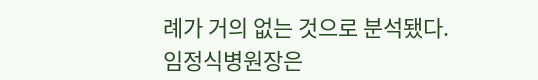례가 거의 없는 것으로 분석됐다.
임정식병원장은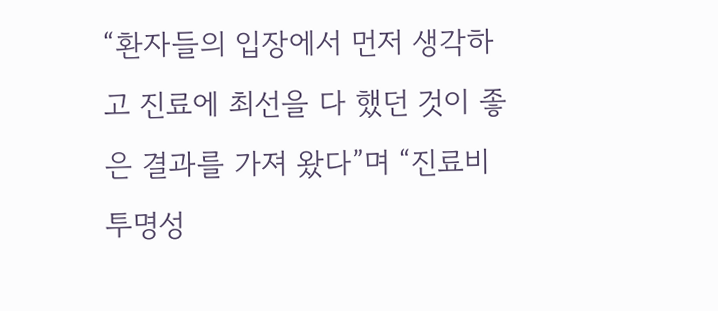“환자들의 입장에서 먼저 생각하고 진료에 최선을 다 했던 것이 좋은 결과를 가져 왔다”며 “진료비 투명성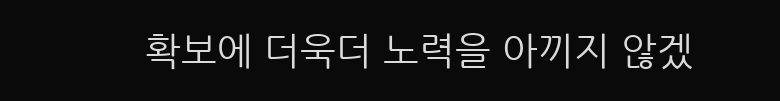확보에 더욱더 노력을 아끼지 않겠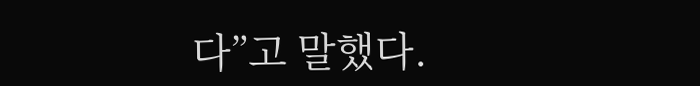다”고 말했다.